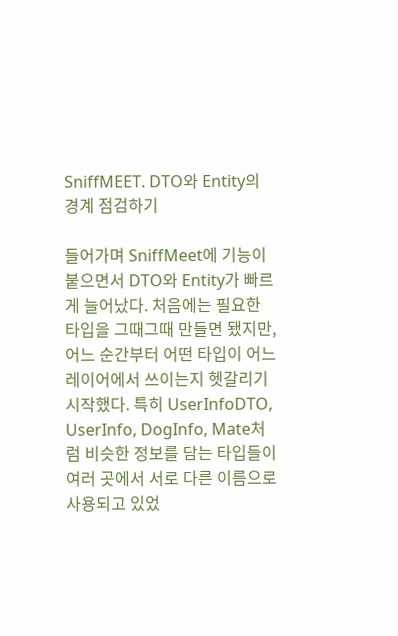SniffMEET. DTO와 Entity의 경계 점검하기

들어가며 SniffMeet에 기능이 붙으면서 DTO와 Entity가 빠르게 늘어났다. 처음에는 필요한 타입을 그때그때 만들면 됐지만, 어느 순간부터 어떤 타입이 어느 레이어에서 쓰이는지 헷갈리기 시작했다. 특히 UserInfoDTO, UserInfo, DogInfo, Mate처럼 비슷한 정보를 담는 타입들이 여러 곳에서 서로 다른 이름으로 사용되고 있었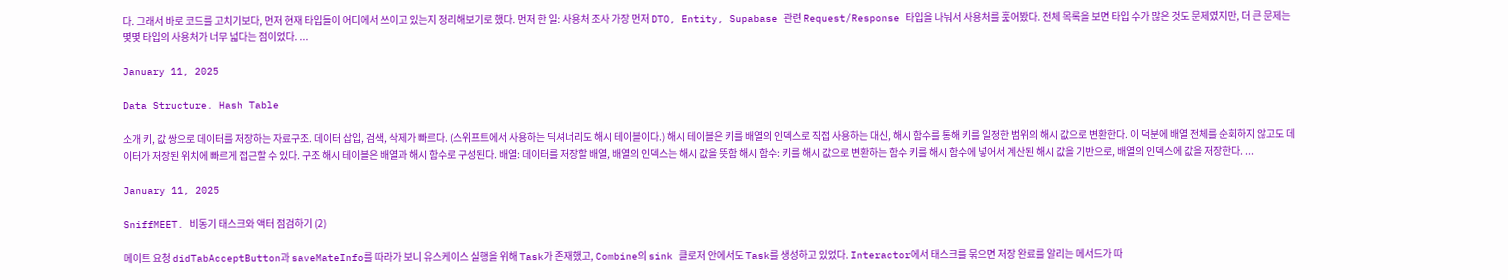다. 그래서 바로 코드를 고치기보다, 먼저 현재 타입들이 어디에서 쓰이고 있는지 정리해보기로 했다. 먼저 한 일: 사용처 조사 가장 먼저 DTO, Entity, Supabase 관련 Request/Response 타입을 나눠서 사용처를 훑어봤다. 전체 목록을 보면 타입 수가 많은 것도 문제였지만, 더 큰 문제는 몇몇 타입의 사용처가 너무 넓다는 점이었다. ...

January 11, 2025

Data Structure. Hash Table

소개 키, 값 쌍으로 데이터를 저장하는 자료구조. 데이터 삽입, 검색, 삭제가 빠르다. (스위프트에서 사용하는 딕셔너리도 해시 테이블이다.) 해시 테이블은 키를 배열의 인덱스로 직접 사용하는 대신, 해시 함수를 통해 키를 일정한 범위의 해시 값으로 변환한다. 이 덕분에 배열 전체를 순회하지 않고도 데이터가 저장된 위치에 빠르게 접근할 수 있다. 구조 해시 테이블은 배열과 해시 함수로 구성된다. 배열: 데이터를 저장할 배열, 배열의 인덱스는 해시 값을 뜻함 해시 함수: 키를 해시 값으로 변환하는 함수 키를 해시 함수에 넣어서 계산된 해시 값을 기반으로, 배열의 인덱스에 값을 저장한다. ...

January 11, 2025

SniffMEET. 비동기 태스크와 액터 점검하기 (2)

메이트 요청 didTabAcceptButton과 saveMateInfo를 따라가 보니 유스케이스 실행을 위해 Task가 존재했고, Combine의 sink 클로저 안에서도 Task를 생성하고 있었다. Interactor에서 태스크를 묶으면 저장 완료를 알리는 메서드가 따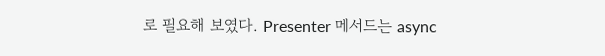로 필요해 보였다. Presenter 메서드는 async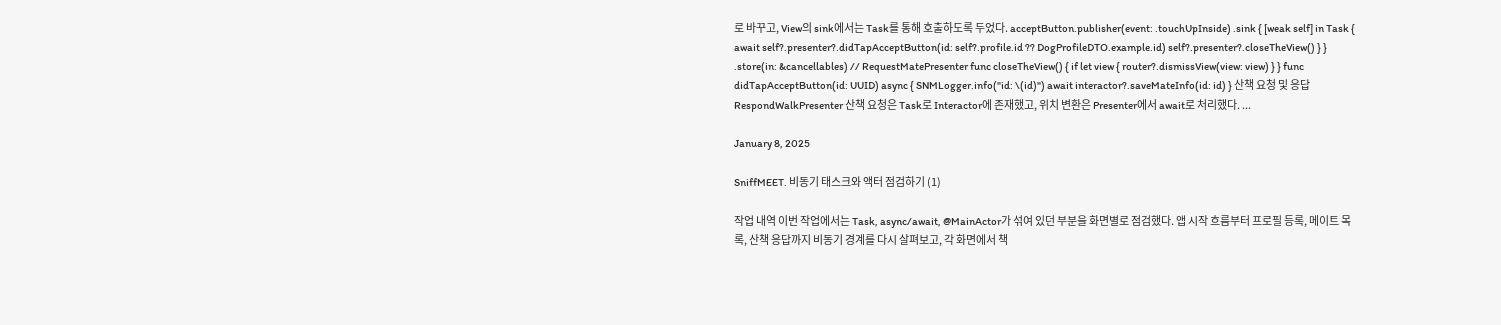로 바꾸고, View의 sink에서는 Task를 통해 호출하도록 두었다. acceptButton.publisher(event: .touchUpInside) .sink { [weak self] in Task { await self?.presenter?.didTapAcceptButton(id: self?.profile.id ?? DogProfileDTO.example.id) self?.presenter?.closeTheView() } } .store(in: &cancellables) // RequestMatePresenter func closeTheView() { if let view { router?.dismissView(view: view) } } func didTapAcceptButton(id: UUID) async { SNMLogger.info("id: \(id)") await interactor?.saveMateInfo(id: id) } 산책 요청 및 응답 RespondWalkPresenter 산책 요청은 Task로 Interactor에 존재했고, 위치 변환은 Presenter에서 await로 처리했다. ...

January 8, 2025

SniffMEET. 비동기 태스크와 액터 점검하기 (1)

작업 내역 이번 작업에서는 Task, async/await, @MainActor가 섞여 있던 부분을 화면별로 점검했다. 앱 시작 흐름부터 프로필 등록, 메이트 목록, 산책 응답까지 비동기 경계를 다시 살펴보고, 각 화면에서 책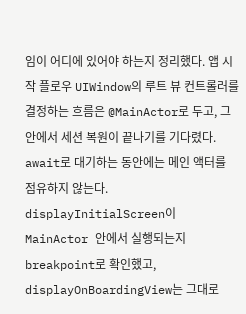임이 어디에 있어야 하는지 정리했다. 앱 시작 플로우 UIWindow의 루트 뷰 컨트롤러를 결정하는 흐름은 @MainActor로 두고, 그 안에서 세션 복원이 끝나기를 기다렸다. await로 대기하는 동안에는 메인 액터를 점유하지 않는다. displayInitialScreen이 MainActor 안에서 실행되는지 breakpoint로 확인했고, displayOnBoardingView는 그대로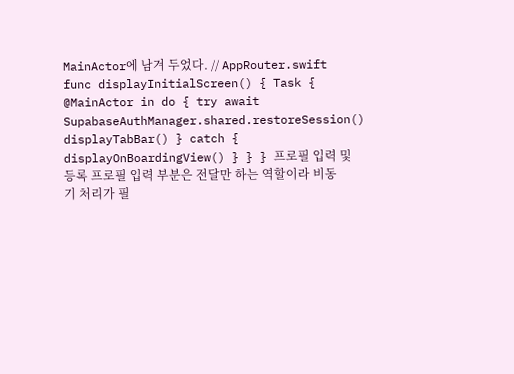MainActor에 남겨 두었다. // AppRouter.swift func displayInitialScreen() { Task { @MainActor in do { try await SupabaseAuthManager.shared.restoreSession() displayTabBar() } catch { displayOnBoardingView() } } } 프로필 입력 및 등록 프로필 입력 부분은 전달만 하는 역할이라 비동기 처리가 필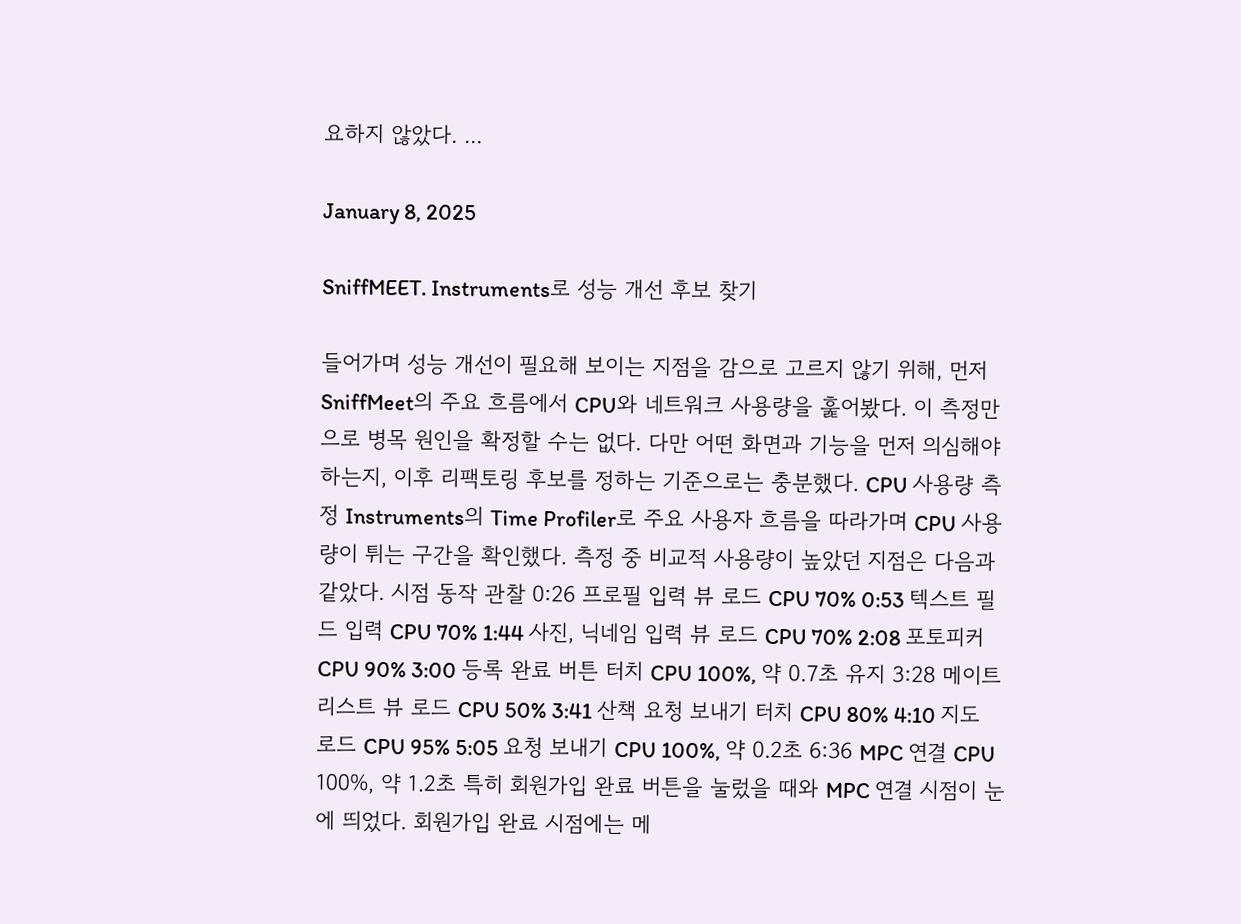요하지 않았다. ...

January 8, 2025

SniffMEET. Instruments로 성능 개선 후보 찾기

들어가며 성능 개선이 필요해 보이는 지점을 감으로 고르지 않기 위해, 먼저 SniffMeet의 주요 흐름에서 CPU와 네트워크 사용량을 훑어봤다. 이 측정만으로 병목 원인을 확정할 수는 없다. 다만 어떤 화면과 기능을 먼저 의심해야 하는지, 이후 리팩토링 후보를 정하는 기준으로는 충분했다. CPU 사용량 측정 Instruments의 Time Profiler로 주요 사용자 흐름을 따라가며 CPU 사용량이 튀는 구간을 확인했다. 측정 중 비교적 사용량이 높았던 지점은 다음과 같았다. 시점 동작 관찰 0:26 프로필 입력 뷰 로드 CPU 70% 0:53 텍스트 필드 입력 CPU 70% 1:44 사진, 닉네임 입력 뷰 로드 CPU 70% 2:08 포토피커 CPU 90% 3:00 등록 완료 버튼 터치 CPU 100%, 약 0.7초 유지 3:28 메이트 리스트 뷰 로드 CPU 50% 3:41 산책 요청 보내기 터치 CPU 80% 4:10 지도 로드 CPU 95% 5:05 요청 보내기 CPU 100%, 약 0.2초 6:36 MPC 연결 CPU 100%, 약 1.2초 특히 회원가입 완료 버튼을 눌렀을 때와 MPC 연결 시점이 눈에 띄었다. 회원가입 완료 시점에는 메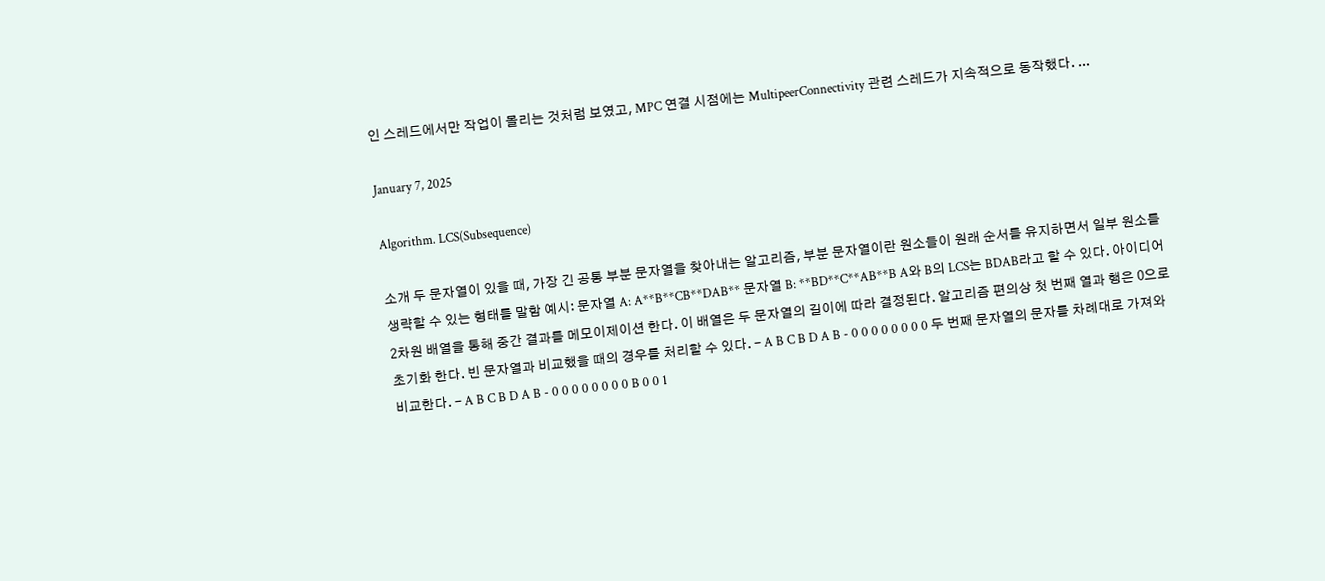인 스레드에서만 작업이 몰리는 것처럼 보였고, MPC 연결 시점에는 MultipeerConnectivity 관련 스레드가 지속적으로 동작했다. ...

January 7, 2025

Algorithm. LCS(Subsequence)

소개 두 문자열이 있을 때, 가장 긴 공통 부분 문자열을 찾아내는 알고리즘, 부분 문자열이란 원소들이 원래 순서를 유지하면서 일부 원소를 생략할 수 있는 형태를 말함 예시: 문자열 A: A**B**CB**DAB** 문자열 B: **BD**C**AB**B A와 B의 LCS는 BDAB라고 할 수 있다. 아이디어 2차원 배열을 통해 중간 결과를 메모이제이션 한다. 이 배열은 두 문자열의 길이에 따라 결정된다. 알고리즘 편의상 첫 번째 열과 행은 0으로 초기화 한다. 빈 문자열과 비교했을 때의 경우를 처리할 수 있다. - A B C B D A B - 0 0 0 0 0 0 0 0 두 번째 문자열의 문자를 차례대로 가져와 비교한다. - A B C B D A B - 0 0 0 0 0 0 0 0 B 0 0 1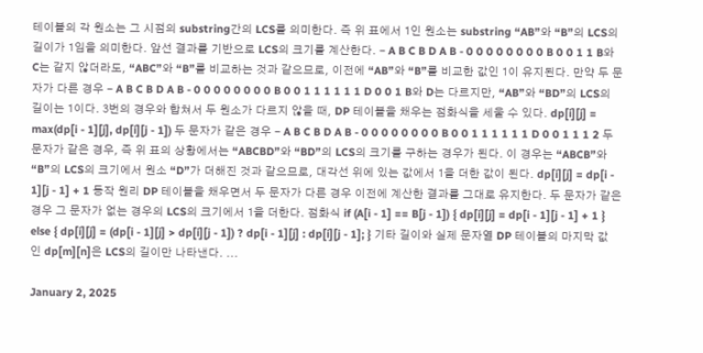테이블의 각 원소는 그 시점의 substring간의 LCS를 의미한다. 즉 위 표에서 1인 원소는 substring “AB”와 “B”의 LCS의 길이가 1임을 의미한다. 앞선 결과를 기반으로 LCS의 크기를 계산한다. - A B C B D A B - 0 0 0 0 0 0 0 0 B 0 0 1 1 B와 C는 같지 않더라도, “ABC”와 “B”를 비교하는 것과 같으므로, 이전에 “AB”와 “B”를 비교한 값인 1이 유지된다. 만약 두 문자가 다른 경우 - A B C B D A B - 0 0 0 0 0 0 0 0 B 0 0 1 1 1 1 1 1 D 0 0 1 B와 D는 다르지만, “AB”와 “BD”의 LCS의 길이는 1이다. 3번의 경우와 합쳐서 두 원소가 다르지 않을 때, DP 테이블을 채우는 점화식을 세울 수 있다. dp[i][j] = max(dp[i - 1][j], dp[i][j - 1]) 두 문자가 같은 경우 - A B C B D A B - 0 0 0 0 0 0 0 0 B 0 0 1 1 1 1 1 1 D 0 0 1 1 1 2 두 문자가 같은 경우, 즉 위 표의 상황에서는 “ABCBD”와 “BD”의 LCS의 크기를 구하는 경우가 된다. 이 경우는 “ABCB”와 “B”의 LCS의 크기에서 원소 “D”가 더해진 것과 같으므로, 대각선 위에 있는 값에서 1을 더한 값이 된다. dp[i][j] = dp[i - 1][j - 1] + 1 동작 원리 DP 테이블을 채우면서 두 문자가 다른 경우 이전에 계산한 결과를 그대로 유지한다. 두 문자가 같은 경우 그 문자가 없는 경우의 LCS의 크기에서 1을 더한다. 점화식 if (A[i - 1] == B[j - 1]) { dp[i][j] = dp[i - 1][j - 1] + 1 } else { dp[i][j] = (dp[i - 1][j] > dp[i][j - 1]) ? dp[i - 1][j] : dp[i][j - 1]; } 기타 길이와 실제 문자열 DP 테이블의 마지막 값인 dp[m][n]은 LCS의 길이만 나타낸다. ...

January 2, 2025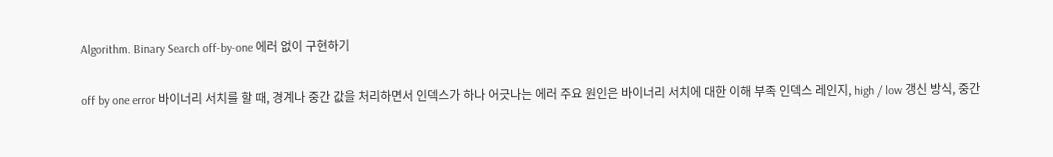Algorithm. Binary Search off-by-one 에러 없이 구현하기

off by one error 바이너리 서치를 할 때, 경계나 중간 값을 처리하면서 인덱스가 하나 어긋나는 에러 주요 원인은 바이너리 서치에 대한 이해 부족 인덱스 레인지, high / low 갱신 방식, 중간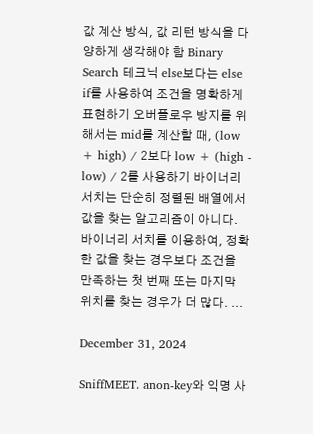값 계산 방식, 값 리턴 방식을 다양하게 생각해야 함 Binary Search 테크닉 else보다는 else if를 사용하여 조건을 명확하게 표현하기 오버플로우 방지를 위해서는 mid를 계산할 때, (low + high) / 2보다 low + (high - low) / 2를 사용하기 바이너리 서치는 단순히 정렬된 배열에서 값을 찾는 알고리즘이 아니다. 바이너리 서치를 이용하여, 정확한 값을 찾는 경우보다 조건을 만족하는 첫 번째 또는 마지막 위치를 찾는 경우가 더 많다. ...

December 31, 2024

SniffMEET. anon-key와 익명 사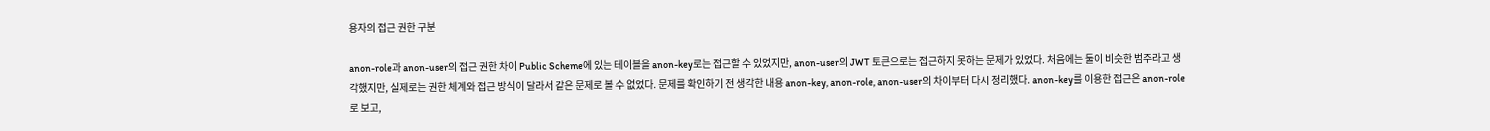용자의 접근 권한 구분

anon-role과 anon-user의 접근 권한 차이 Public Scheme에 있는 테이블을 anon-key로는 접근할 수 있었지만, anon-user의 JWT 토큰으로는 접근하지 못하는 문제가 있었다. 처음에는 둘이 비슷한 범주라고 생각했지만, 실제로는 권한 체계와 접근 방식이 달라서 같은 문제로 볼 수 없었다. 문제를 확인하기 전 생각한 내용 anon-key, anon-role, anon-user의 차이부터 다시 정리했다. anon-key를 이용한 접근은 anon-role로 보고,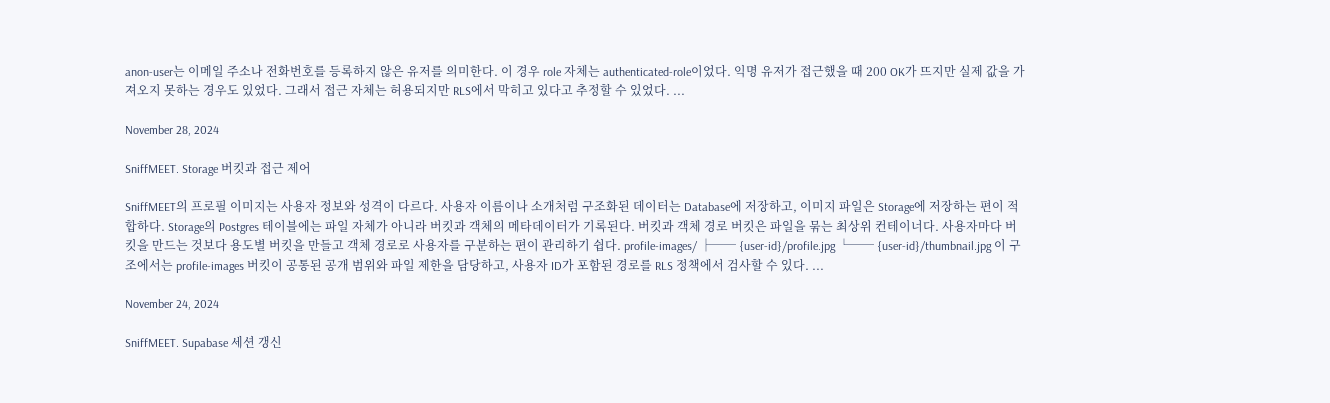anon-user는 이메일 주소나 전화번호를 등록하지 않은 유저를 의미한다. 이 경우 role 자체는 authenticated-role이었다. 익명 유저가 접근했을 때 200 OK가 뜨지만 실제 값을 가져오지 못하는 경우도 있었다. 그래서 접근 자체는 허용되지만 RLS에서 막히고 있다고 추정할 수 있었다. ...

November 28, 2024

SniffMEET. Storage 버킷과 접근 제어

SniffMEET의 프로필 이미지는 사용자 정보와 성격이 다르다. 사용자 이름이나 소개처럼 구조화된 데이터는 Database에 저장하고, 이미지 파일은 Storage에 저장하는 편이 적합하다. Storage의 Postgres 테이블에는 파일 자체가 아니라 버킷과 객체의 메타데이터가 기록된다. 버킷과 객체 경로 버킷은 파일을 묶는 최상위 컨테이너다. 사용자마다 버킷을 만드는 것보다 용도별 버킷을 만들고 객체 경로로 사용자를 구분하는 편이 관리하기 쉽다. profile-images/ ├── {user-id}/profile.jpg └── {user-id}/thumbnail.jpg 이 구조에서는 profile-images 버킷이 공통된 공개 범위와 파일 제한을 담당하고, 사용자 ID가 포함된 경로를 RLS 정책에서 검사할 수 있다. ...

November 24, 2024

SniffMEET. Supabase 세션 갱신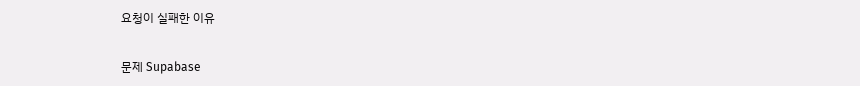요청이 실패한 이유

문제 Supabase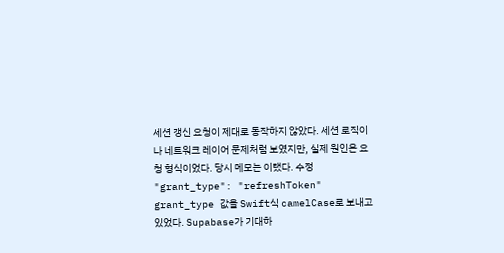세션 갱신 요청이 제대로 동작하지 않았다. 세션 로직이나 네트워크 레이어 문제처럼 보였지만, 실제 원인은 요청 형식이었다. 당시 메모는 이랬다. 수정 "grant_type": "refreshToken" grant_type 값을 Swift식 camelCase로 보내고 있었다. Supabase가 기대하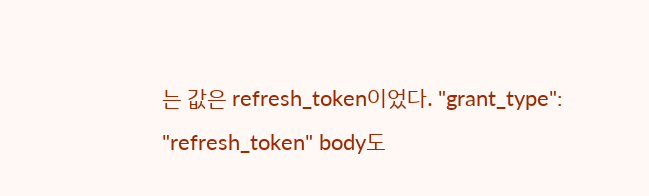는 값은 refresh_token이었다. "grant_type": "refresh_token" body도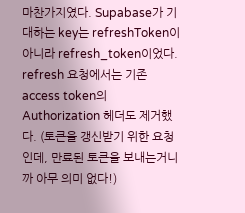마찬가지였다. Supabase가 기대하는 key는 refreshToken이 아니라 refresh_token이었다. refresh 요청에서는 기존 access token의 Authorization 헤더도 제거했다. (토큰을 갱신받기 위한 요청인데, 만료된 토큰을 보내는거니까 아무 의미 없다!)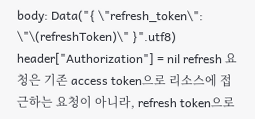body: Data("{ \"refresh_token\": \"\(refreshToken)\" }".utf8) header["Authorization"] = nil refresh 요청은 기존 access token으로 리소스에 접근하는 요청이 아니라, refresh token으로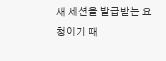새 세션을 발급받는 요청이기 때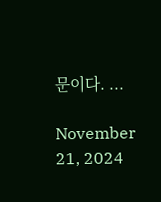문이다. ...

November 21, 2024